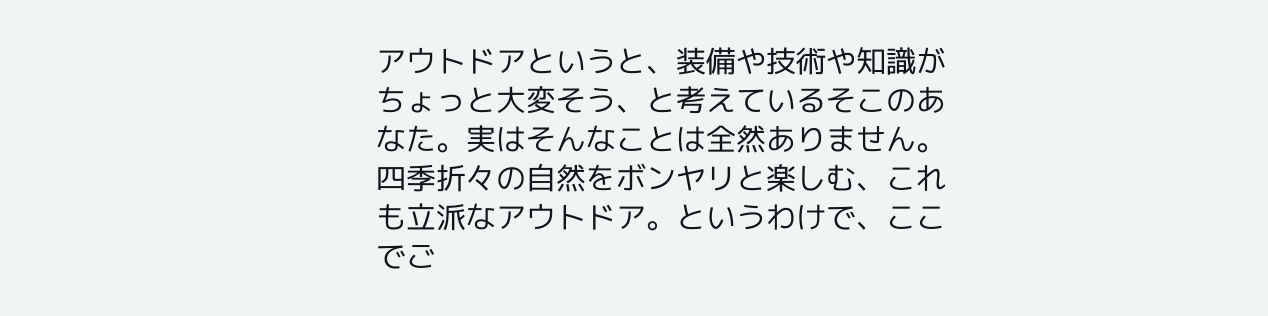アウトドアというと、装備や技術や知識がちょっと大変そう、と考えているそこのあなた。実はそんなことは全然ありません。四季折々の自然をボンヤリと楽しむ、これも立派なアウトドア。というわけで、ここでご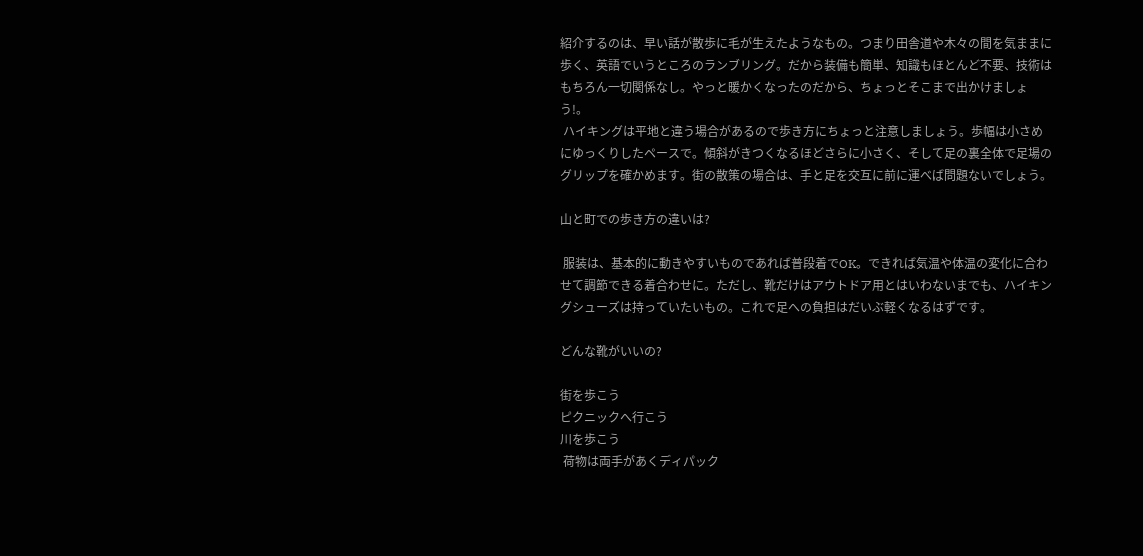紹介するのは、早い話が散歩に毛が生えたようなもの。つまり田舎道や木々の間を気ままに歩く、英語でいうところのランブリング。だから装備も簡単、知識もほとんど不要、技術はもちろん一切関係なし。やっと暖かくなったのだから、ちょっとそこまで出かけましょう!。
 ハイキングは平地と違う場合があるので歩き方にちょっと注意しましょう。歩幅は小さめにゆっくりしたペースで。傾斜がきつくなるほどさらに小さく、そして足の裏全体で足場のグリップを確かめます。街の散策の場合は、手と足を交互に前に運べば問題ないでしょう。

山と町での歩き方の違いは?

 服装は、基本的に動きやすいものであれば普段着でOK。できれば気温や体温の変化に合わせて調節できる着合わせに。ただし、靴だけはアウトドア用とはいわないまでも、ハイキングシューズは持っていたいもの。これで足への負担はだいぶ軽くなるはずです。

どんな靴がいいの?

街を歩こう
ピクニックへ行こう
川を歩こう
 荷物は両手があくディパック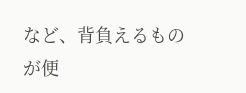など、背負えるものが便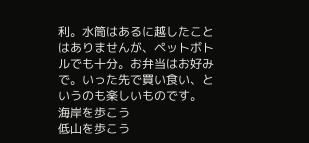利。水筒はあるに越したことはありませんが、ペットボトルでも十分。お弁当はお好みで。いった先で買い食い、というのも楽しいものです。
海岸を歩こう
低山を歩こう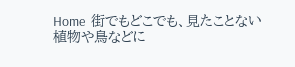Home  街でもどこでも、見たことない植物や鳥などに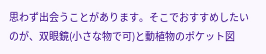思わず出会うことがあります。そこでおすすめしたいのが、双眼鏡(小さな物で可)と動植物のポケット図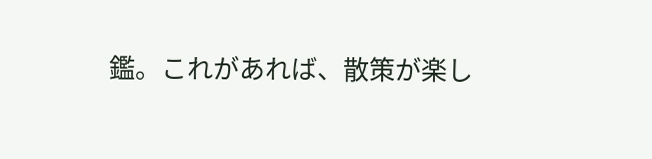鑑。これがあれば、散策が楽し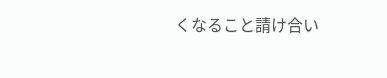くなること請け合い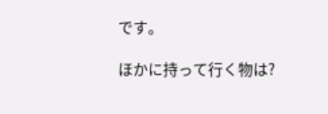です。

ほかに持って行く物は?